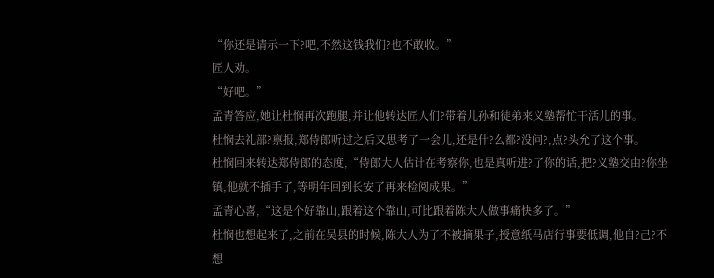“你还是请示一下?吧,不然这钱我们?也不敢收。”
匠人劝。
“好吧。”
孟青答应,她让杜悯再次跑腿,并让他转达匠人们?带着儿孙和徒弟来义塾帮忙干活儿的事。
杜悯去礼部?禀报,郑侍郎听过之后又思考了一会儿,还是什?么都?没问?,点?头允了这个事。
杜悯回来转达郑侍郎的态度,“侍郎大人估计在考察你,也是真听进?了你的话,把?义塾交由?你坐镇,他就不插手了,等明年回到长安了再来检阅成果。”
孟青心喜,“这是个好靠山,跟着这个靠山,可比跟着陈大人做事痛快多了。”
杜悯也想起来了,之前在吴县的时候,陈大人为了不被摘果子,授意纸马店行事要低调,他自?己?不想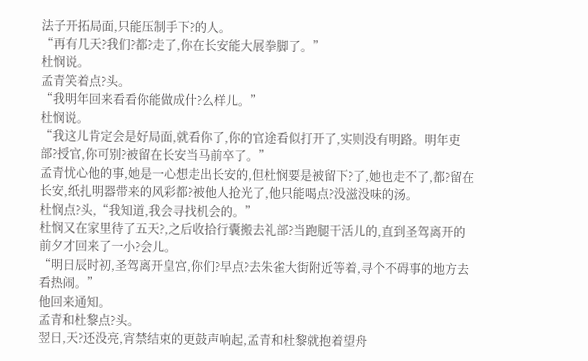法子开拓局面,只能压制手下?的人。
“再有几天?我们?都?走了,你在长安能大展拳脚了。”
杜悯说。
孟青笑着点?头。
“我明年回来看看你能做成什?么样儿。”
杜悯说。
“我这儿肯定会是好局面,就看你了,你的官途看似打开了,实则没有明路。明年吏部?授官,你可别?被留在长安当马前卒了。”
孟青忧心他的事,她是一心想走出长安的,但杜悯要是被留下?了,她也走不了,都?留在长安,纸扎明器带来的风彩都?被他人抢光了,他只能喝点?没滋没味的汤。
杜悯点?头,“我知道,我会寻找机会的。”
杜悯又在家里待了五天?,之后收拾行囊搬去礼部?当跑腿干活儿的,直到圣驾离开的前夕才回来了一小?会儿。
“明日辰时初,圣驾离开皇宫,你们?早点?去朱雀大街附近等着,寻个不碍事的地方去看热闹。”
他回来通知。
孟青和杜黎点?头。
翌日,天?还没亮,宵禁结束的更鼓声响起,孟青和杜黎就抱着望舟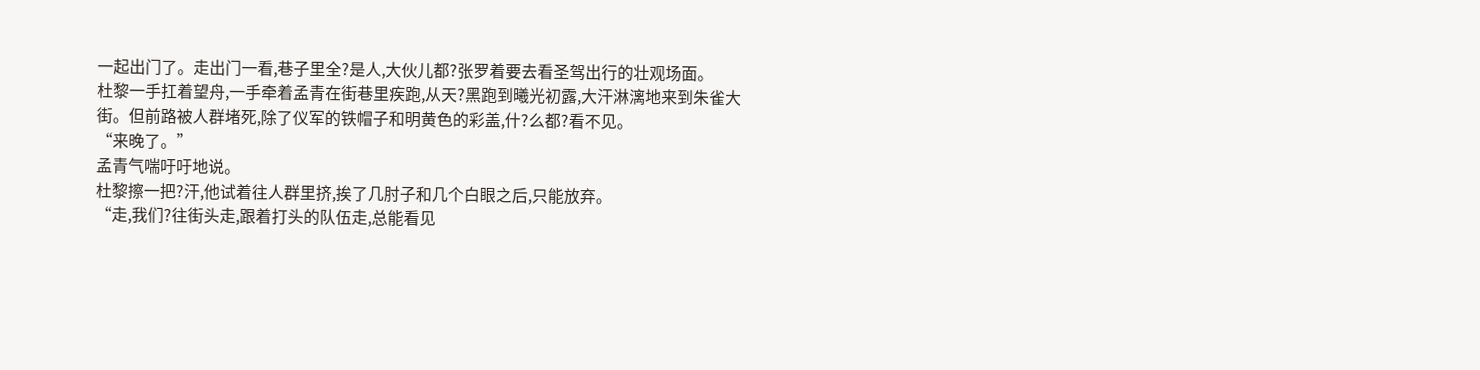一起出门了。走出门一看,巷子里全?是人,大伙儿都?张罗着要去看圣驾出行的壮观场面。
杜黎一手扛着望舟,一手牵着孟青在街巷里疾跑,从天?黑跑到曦光初露,大汗淋漓地来到朱雀大街。但前路被人群堵死,除了仪军的铁帽子和明黄色的彩盖,什?么都?看不见。
“来晚了。”
孟青气喘吁吁地说。
杜黎擦一把?汗,他试着往人群里挤,挨了几肘子和几个白眼之后,只能放弃。
“走,我们?往街头走,跟着打头的队伍走,总能看见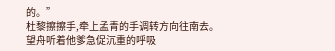的。”
杜黎擦擦手,牵上孟青的手调转方向往南去。
望舟听着他爹急促沉重的呼吸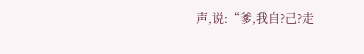声,说:“爹,我自?己?走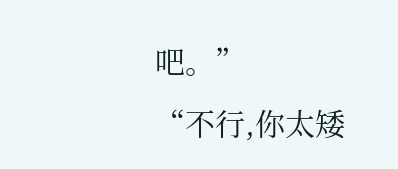吧。”
“不行,你太矮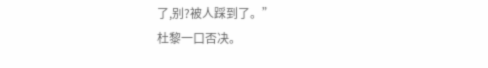了,别?被人踩到了。”
杜黎一口否决。